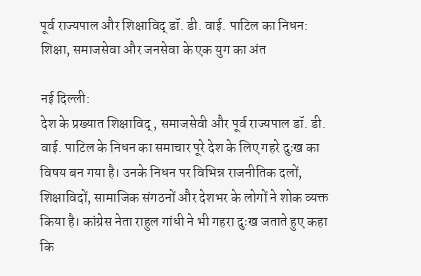पूर्व राज्यपाल और शिक्षाविद् डॉ. डी. वाई. पाटिल का निधन: शिक्षा, समाजसेवा और जनसेवा के एक युग का अंत

नई दिल्ली:
देश के प्रख्यात शिक्षाविद्, समाजसेवी और पूर्व राज्यपाल डॉ. डी. वाई. पाटिल के निधन का समाचार पूरे देश के लिए गहरे दुःख का विषय बन गया है। उनके निधन पर विभिन्न राजनीतिक दलों, शिक्षाविदों, सामाजिक संगठनों और देशभर के लोगों ने शोक व्यक्त किया है। कांग्रेस नेता राहुल गांधी ने भी गहरा दुःख जताते हुए कहा कि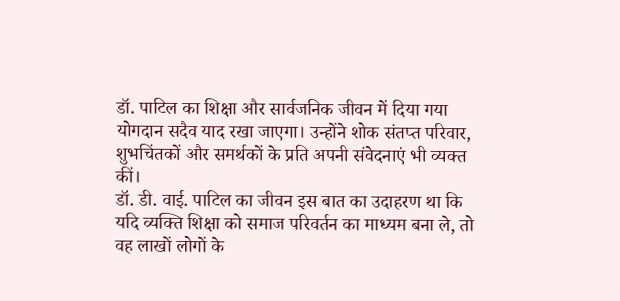डॉ. पाटिल का शिक्षा और सार्वजनिक जीवन में दिया गया योगदान सदैव याद रखा जाएगा। उन्होंने शोक संतप्त परिवार, शुभचिंतकों और समर्थकों के प्रति अपनी संवेदनाएं भी व्यक्त कीं।
डॉ. डी. वाई. पाटिल का जीवन इस बात का उदाहरण था कि यदि व्यक्ति शिक्षा को समाज परिवर्तन का माध्यम बना ले, तो वह लाखों लोगों के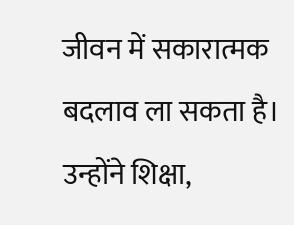जीवन में सकारात्मक बदलाव ला सकता है। उन्होंने शिक्षा,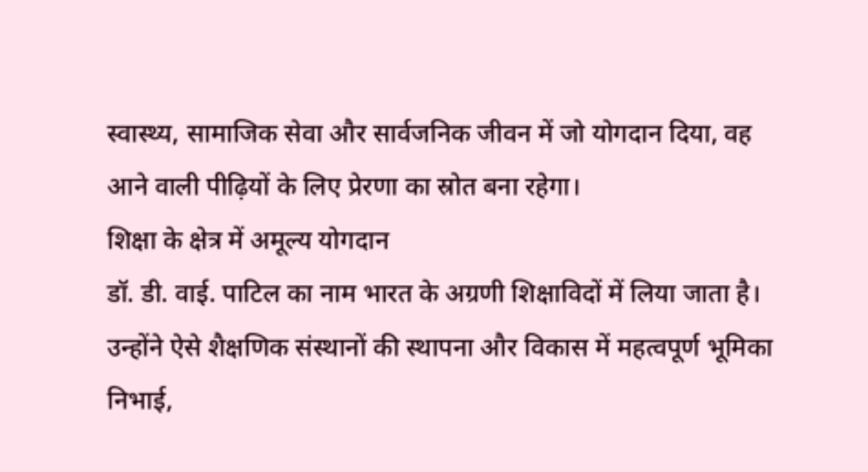स्वास्थ्य, सामाजिक सेवा और सार्वजनिक जीवन में जो योगदान दिया, वह आने वाली पीढ़ियों के लिए प्रेरणा का स्रोत बना रहेगा।
शिक्षा के क्षेत्र में अमूल्य योगदान
डॉ. डी. वाई. पाटिल का नाम भारत के अग्रणी शिक्षाविदों में लिया जाता है। उन्होंने ऐसे शैक्षणिक संस्थानों की स्थापना और विकास में महत्वपूर्ण भूमिका निभाई,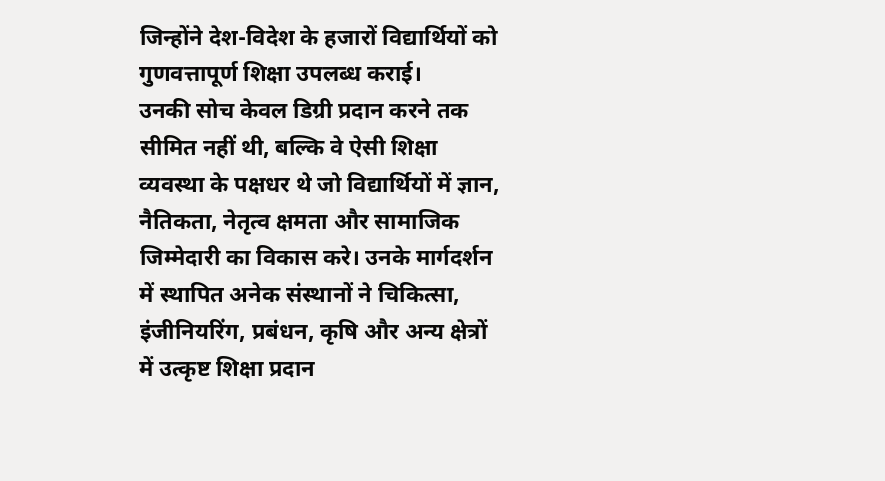जिन्होंने देश-विदेश के हजारों विद्यार्थियों को गुणवत्तापूर्ण शिक्षा उपलब्ध कराई।
उनकी सोच केवल डिग्री प्रदान करने तक सीमित नहीं थी, बल्कि वे ऐसी शिक्षा व्यवस्था के पक्षधर थे जो विद्यार्थियों में ज्ञान, नैतिकता, नेतृत्व क्षमता और सामाजिक जिम्मेदारी का विकास करे। उनके मार्गदर्शन में स्थापित अनेक संस्थानों ने चिकित्सा, इंजीनियरिंग, प्रबंधन, कृषि और अन्य क्षेत्रों में उत्कृष्ट शिक्षा प्रदान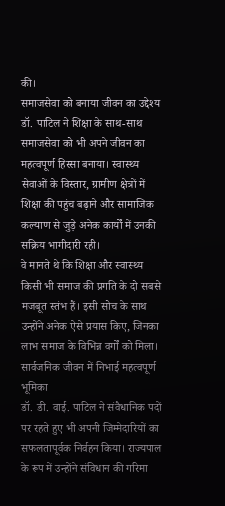की।
समाजसेवा को बनाया जीवन का उद्देश्य
डॉ. पाटिल ने शिक्षा के साथ-साथ समाजसेवा को भी अपने जीवन का महत्वपूर्ण हिस्सा बनाया। स्वास्थ्य सेवाओं के विस्तार, ग्रामीण क्षेत्रों में शिक्षा की पहुंच बढ़ाने और सामाजिक कल्याण से जुड़े अनेक कार्यों में उनकी सक्रिय भागीदारी रही।
वे मानते थे कि शिक्षा और स्वास्थ्य किसी भी समाज की प्रगति के दो सबसे मजबूत स्तंभ हैं। इसी सोच के साथ उन्होंने अनेक ऐसे प्रयास किए, जिनका लाभ समाज के विभिन्न वर्गों को मिला।
सार्वजनिक जीवन में निभाई महत्वपूर्ण भूमिका
डॉ. डी. वाई. पाटिल ने संवैधानिक पदों पर रहते हुए भी अपनी जिम्मेदारियों का सफलतापूर्वक निर्वहन किया। राज्यपाल के रूप में उन्होंने संविधान की गरिमा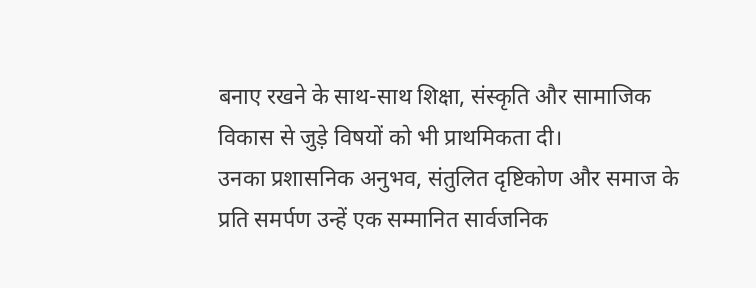बनाए रखने के साथ-साथ शिक्षा, संस्कृति और सामाजिक विकास से जुड़े विषयों को भी प्राथमिकता दी।
उनका प्रशासनिक अनुभव, संतुलित दृष्टिकोण और समाज के प्रति समर्पण उन्हें एक सम्मानित सार्वजनिक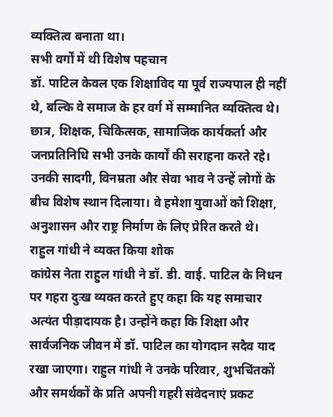व्यक्तित्व बनाता था।
सभी वर्गों में थी विशेष पहचान
डॉ. पाटिल केवल एक शिक्षाविद या पूर्व राज्यपाल ही नहीं थे, बल्कि वे समाज के हर वर्ग में सम्मानित व्यक्तित्व थे। छात्र, शिक्षक, चिकित्सक, सामाजिक कार्यकर्ता और जनप्रतिनिधि सभी उनके कार्यों की सराहना करते रहे।
उनकी सादगी, विनम्रता और सेवा भाव ने उन्हें लोगों के बीच विशेष स्थान दिलाया। वे हमेशा युवाओं को शिक्षा, अनुशासन और राष्ट्र निर्माण के लिए प्रेरित करते थे।
राहुल गांधी ने व्यक्त किया शोक
कांग्रेस नेता राहुल गांधी ने डॉ. डी. वाई. पाटिल के निधन पर गहरा दुःख व्यक्त करते हुए कहा कि यह समाचार अत्यंत पीड़ादायक है। उन्होंने कहा कि शिक्षा और सार्वजनिक जीवन में डॉ. पाटिल का योगदान सदैव याद रखा जाएगा। राहुल गांधी ने उनके परिवार, शुभचिंतकों और समर्थकों के प्रति अपनी गहरी संवेदनाएं प्रकट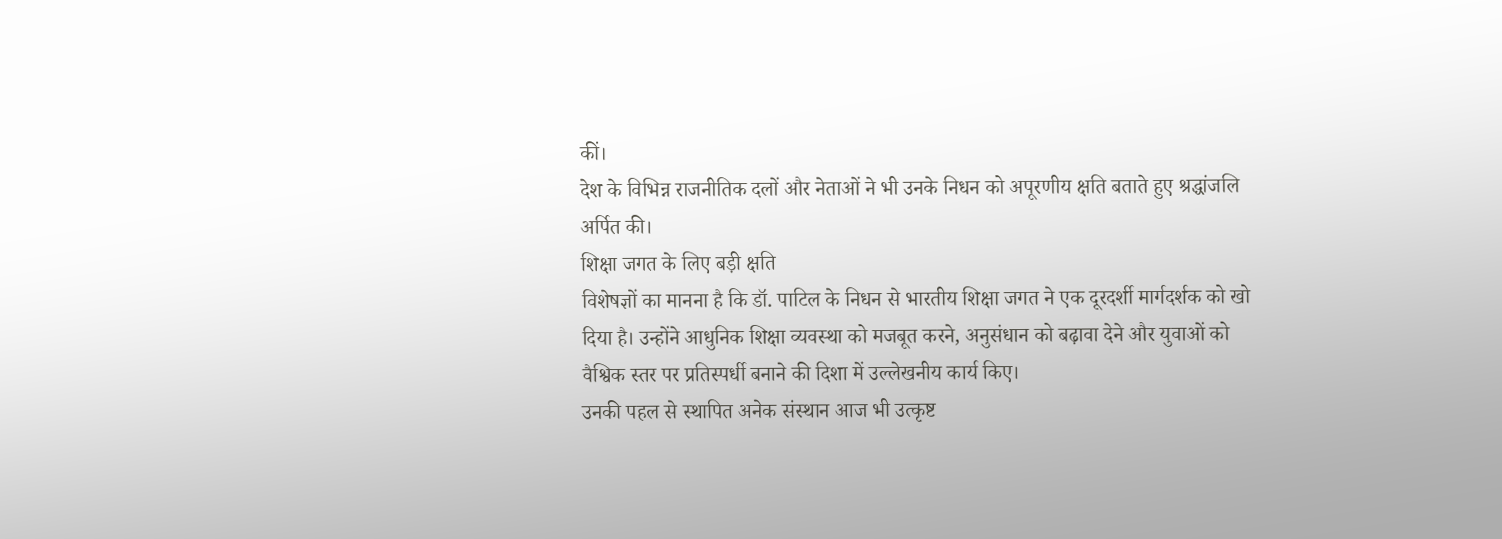कीं।
देश के विभिन्न राजनीतिक दलों और नेताओं ने भी उनके निधन को अपूरणीय क्षति बताते हुए श्रद्धांजलि अर्पित की।
शिक्षा जगत के लिए बड़ी क्षति
विशेषज्ञों का मानना है कि डॉ. पाटिल के निधन से भारतीय शिक्षा जगत ने एक दूरदर्शी मार्गदर्शक को खो दिया है। उन्होंने आधुनिक शिक्षा व्यवस्था को मजबूत करने, अनुसंधान को बढ़ावा देने और युवाओं को वैश्विक स्तर पर प्रतिस्पर्धी बनाने की दिशा में उल्लेखनीय कार्य किए।
उनकी पहल से स्थापित अनेक संस्थान आज भी उत्कृष्ट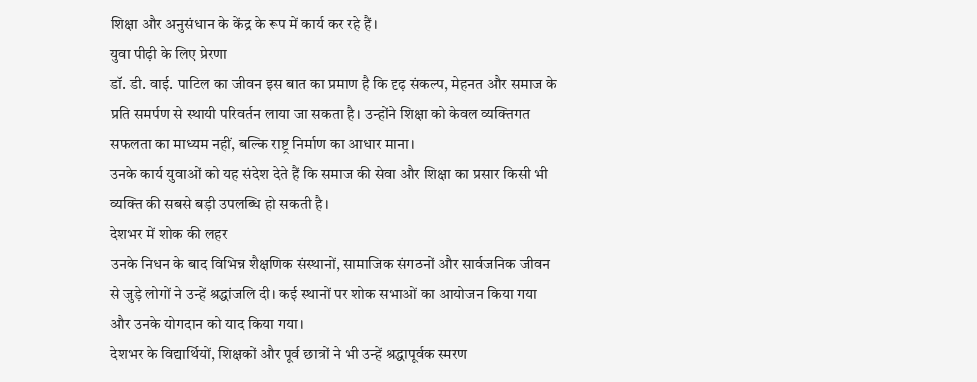शिक्षा और अनुसंधान के केंद्र के रूप में कार्य कर रहे हैं।
युवा पीढ़ी के लिए प्रेरणा
डॉ. डी. वाई. पाटिल का जीवन इस बात का प्रमाण है कि दृढ़ संकल्प, मेहनत और समाज के प्रति समर्पण से स्थायी परिवर्तन लाया जा सकता है। उन्होंने शिक्षा को केवल व्यक्तिगत सफलता का माध्यम नहीं, बल्कि राष्ट्र निर्माण का आधार माना।
उनके कार्य युवाओं को यह संदेश देते हैं कि समाज की सेवा और शिक्षा का प्रसार किसी भी व्यक्ति की सबसे बड़ी उपलब्धि हो सकती है।
देशभर में शोक की लहर
उनके निधन के बाद विभिन्न शैक्षणिक संस्थानों, सामाजिक संगठनों और सार्वजनिक जीवन से जुड़े लोगों ने उन्हें श्रद्धांजलि दी। कई स्थानों पर शोक सभाओं का आयोजन किया गया और उनके योगदान को याद किया गया।
देशभर के विद्यार्थियों, शिक्षकों और पूर्व छात्रों ने भी उन्हें श्रद्धापूर्वक स्मरण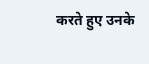करते हुए उनके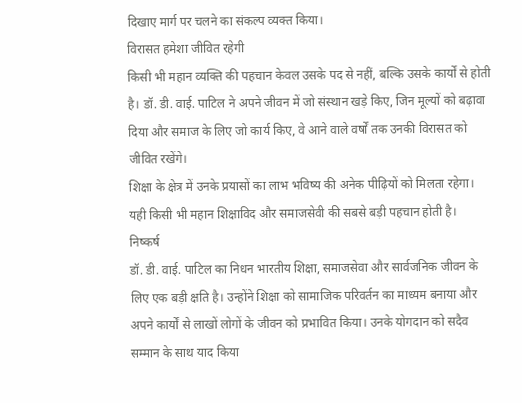दिखाए मार्ग पर चलने का संकल्प व्यक्त किया।
विरासत हमेशा जीवित रहेगी
किसी भी महान व्यक्ति की पहचान केवल उसके पद से नहीं, बल्कि उसके कार्यों से होती है। डॉ. डी. वाई. पाटिल ने अपने जीवन में जो संस्थान खड़े किए, जिन मूल्यों को बढ़ावा दिया और समाज के लिए जो कार्य किए, वे आने वाले वर्षों तक उनकी विरासत को जीवित रखेंगे।
शिक्षा के क्षेत्र में उनके प्रयासों का लाभ भविष्य की अनेक पीढ़ियों को मिलता रहेगा। यही किसी भी महान शिक्षाविद और समाजसेवी की सबसे बड़ी पहचान होती है।
निष्कर्ष
डॉ. डी. वाई. पाटिल का निधन भारतीय शिक्षा, समाजसेवा और सार्वजनिक जीवन के लिए एक बड़ी क्षति है। उन्होंने शिक्षा को सामाजिक परिवर्तन का माध्यम बनाया और अपने कार्यों से लाखों लोगों के जीवन को प्रभावित किया। उनके योगदान को सदैव सम्मान के साथ याद किया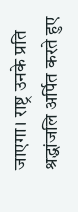जाएगा। राष्ट्र उनके प्रति श्रद्धांजलि अर्पित करते हुए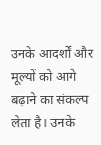उनके आदर्शों और मूल्यों को आगे बढ़ाने का संकल्प लेता है। उनके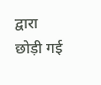द्वारा छोड़ी गई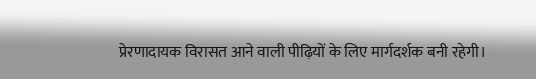प्रेरणादायक विरासत आने वाली पीढ़ियों के लिए मार्गदर्शक बनी रहेगी।